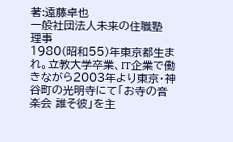著:遠藤卓也
一般社団法人未来の住職塾 理事
1980(昭和55)年東京都生まれ。立教大学卒業、IT企業で働きながら2003年より東京・神谷町の光明寺にて「お寺の音楽会 誰そ彼」を主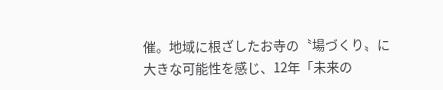催。地域に根ざしたお寺の〝場づくり〟に大きな可能性を感じ、12年「未来の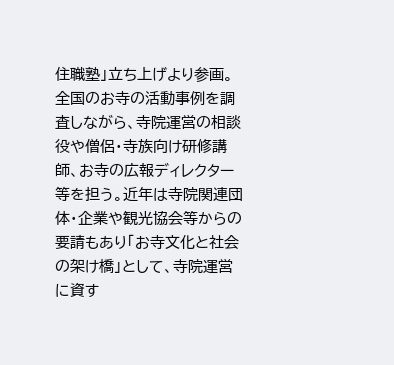住職塾」立ち上げより参画。全国のお寺の活動事例を調査しながら、寺院運営の相談役や僧侶・寺族向け研修講師、お寺の広報ディレクター等を担う。近年は寺院関連団体・企業や観光協会等からの要請もあり「お寺文化と社会の架け橋」として、寺院運営に資す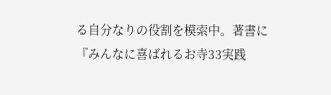る自分なりの役割を模索中。著書に『みんなに喜ばれるお寺33実践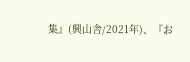集』(興山舎/2021年)、『お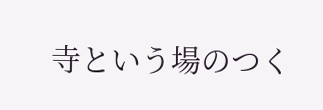寺という場のつく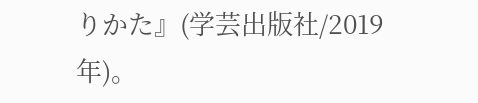りかた』(学芸出版社/2019年)。